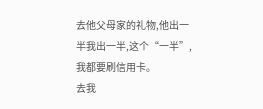去他父母家的礼物,他出一半我出一半,这个“一半”,我都要刷信用卡。
去我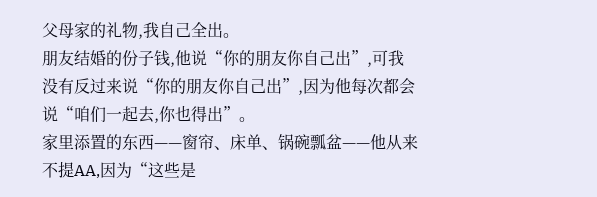父母家的礼物,我自己全出。
朋友结婚的份子钱,他说“你的朋友你自己出”,可我没有反过来说“你的朋友你自己出”,因为他每次都会说“咱们一起去,你也得出”。
家里添置的东西——窗帘、床单、锅碗瓢盆——他从来不提AA,因为“这些是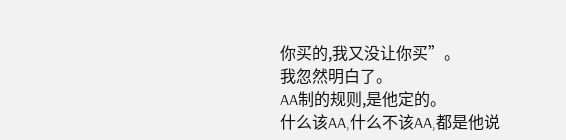你买的,我又没让你买”。
我忽然明白了。
AA制的规则,是他定的。
什么该AA,什么不该AA,都是他说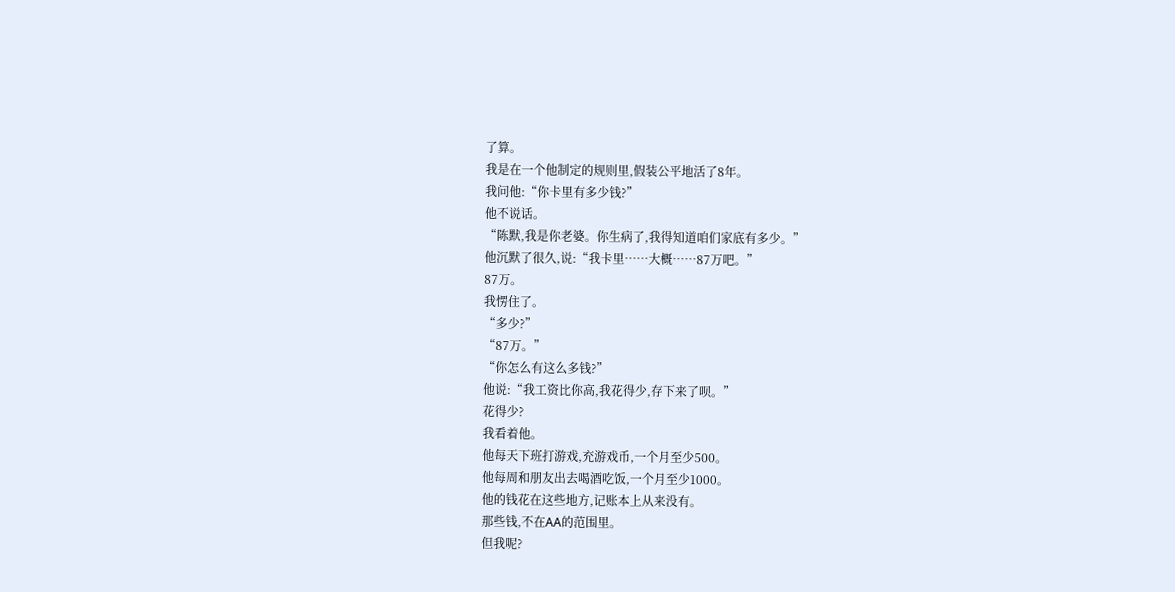了算。
我是在一个他制定的规则里,假装公平地活了8年。
我问他:“你卡里有多少钱?”
他不说话。
“陈默,我是你老婆。你生病了,我得知道咱们家底有多少。”
他沉默了很久,说:“我卡里……大概……87万吧。”
87万。
我愣住了。
“多少?”
“87万。”
“你怎么有这么多钱?”
他说:“我工资比你高,我花得少,存下来了呗。”
花得少?
我看着他。
他每天下班打游戏,充游戏币,一个月至少500。
他每周和朋友出去喝酒吃饭,一个月至少1000。
他的钱花在这些地方,记账本上从来没有。
那些钱,不在AA的范围里。
但我呢?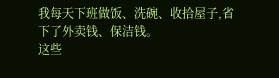我每天下班做饭、洗碗、收拾屋子,省下了外卖钱、保洁钱。
这些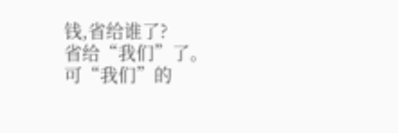钱,省给谁了?
省给“我们”了。
可“我们”的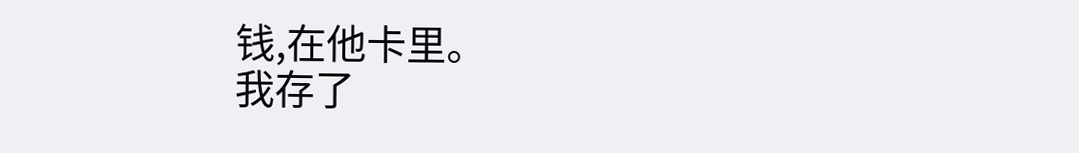钱,在他卡里。
我存了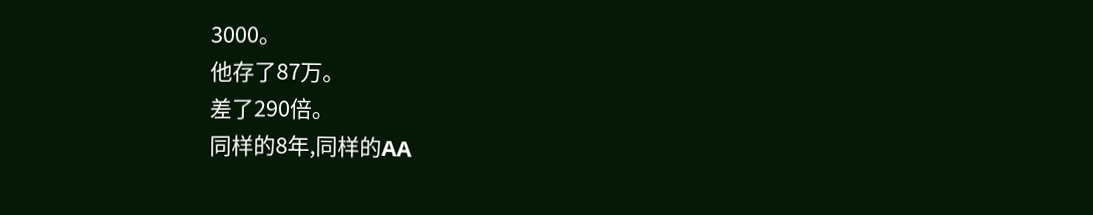3000。
他存了87万。
差了290倍。
同样的8年,同样的AA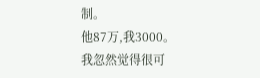制。
他87万,我3000。
我忽然觉得很可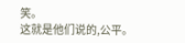笑。
这就是他们说的,公平。